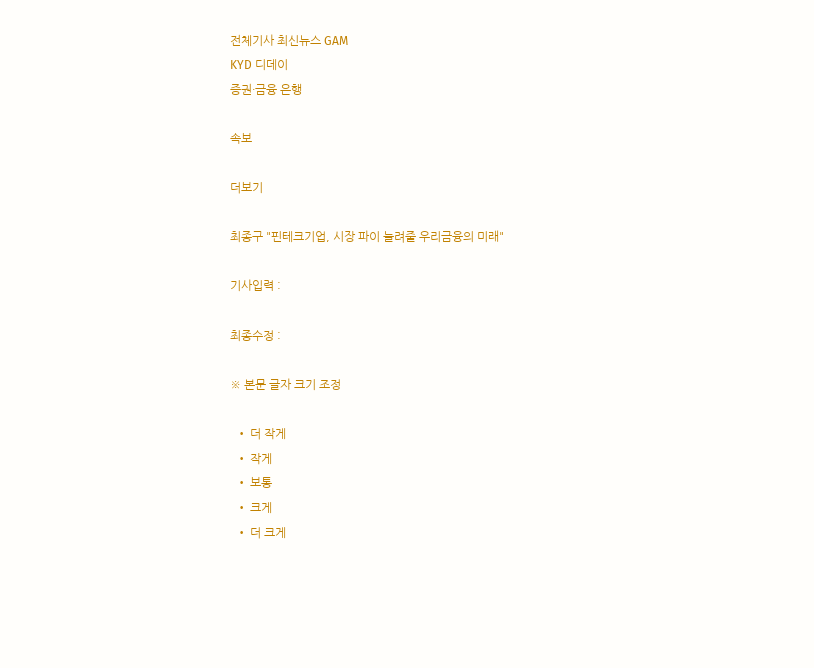전체기사 최신뉴스 GAM
KYD 디데이
증권·금융 은행

속보

더보기

최종구 "핀테크기업, 시장 파이 늘려줄 우리금융의 미래"

기사입력 :

최종수정 :

※ 본문 글자 크기 조정

  • 더 작게
  • 작게
  • 보통
  • 크게
  • 더 크게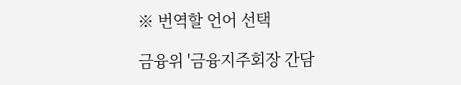※ 번역할 언어 선택

금융위 '금융지주회장 간담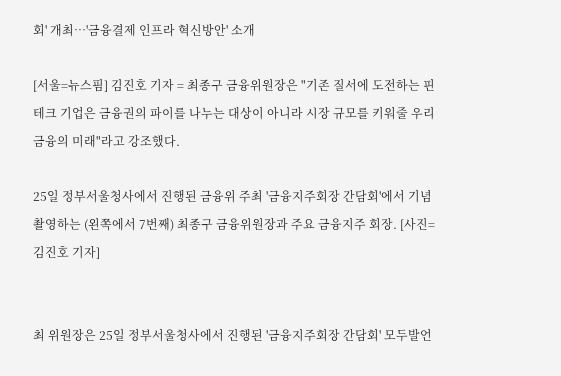회' 개최…'금융결제 인프라 혁신방안' 소개

[서울=뉴스핌] 김진호 기자 = 최종구 금융위원장은 "기존 질서에 도전하는 핀테크 기업은 금융권의 파이를 나누는 대상이 아니라 시장 규모를 키워줄 우리금융의 미래"라고 강조했다.

25일 정부서울청사에서 진행된 금융위 주최 '금융지주회장 간담회'에서 기념촬영하는 (왼쪽에서 7번째) 최종구 금융위원장과 주요 금융지주 회장. [사진=김진호 기자]


최 위원장은 25일 정부서울청사에서 진행된 '금융지주회장 간담회' 모두발언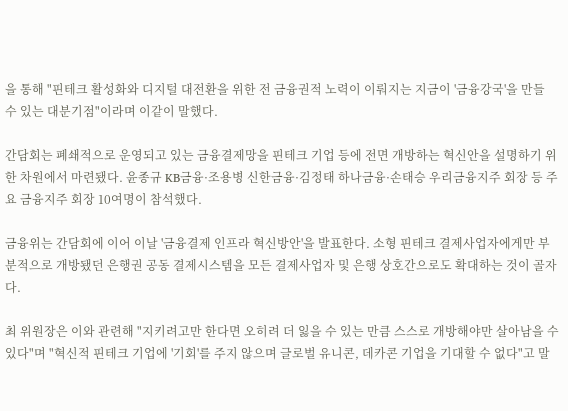을 통해 "핀테크 활성화와 디지털 대전환을 위한 전 금융권적 노력이 이뤄지는 지금이 '금융강국'을 만들 수 있는 대분기점"이라며 이같이 말했다.

간담회는 폐쇄적으로 운영되고 있는 금융결제망을 핀테크 기업 등에 전면 개방하는 혁신안을 설명하기 위한 차원에서 마련됐다. 윤종규 KB금융·조용병 신한금융·김정태 하나금융·손태승 우리금융지주 회장 등 주요 금융지주 회장 10여명이 참석했다.

금융위는 간담회에 이어 이날 '금융결제 인프라 혁신방안'을 발표한다. 소형 핀테크 결제사업자에게만 부분적으로 개방됐던 은행권 공동 결제시스템을 모든 결제사업자 및 은행 상호간으로도 확대하는 것이 골자다.

최 위원장은 이와 관련해 "지키려고만 한다면 오히려 더 잃을 수 있는 만큼 스스로 개방해야만 살아남을 수 있다"며 "혁신적 핀테크 기업에 '기회'를 주지 않으며 글로벌 유니콘, 데카콘 기업을 기대할 수 없다"고 말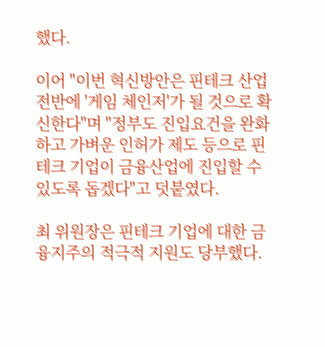했다.

이어 "이번 혁신방안은 핀테크 산업 전반에 '게임 체인저'가 될 것으로 확신한다"며 "정부도 진입요건을 완화하고 가벼운 인허가 제도 등으로 핀테크 기업이 금융산업에 진입할 수 있도록 돕겠다"고 덧붙였다.

최 위원장은 핀테크 기업에 대한 금융지주의 적극적 지원도 당부했다.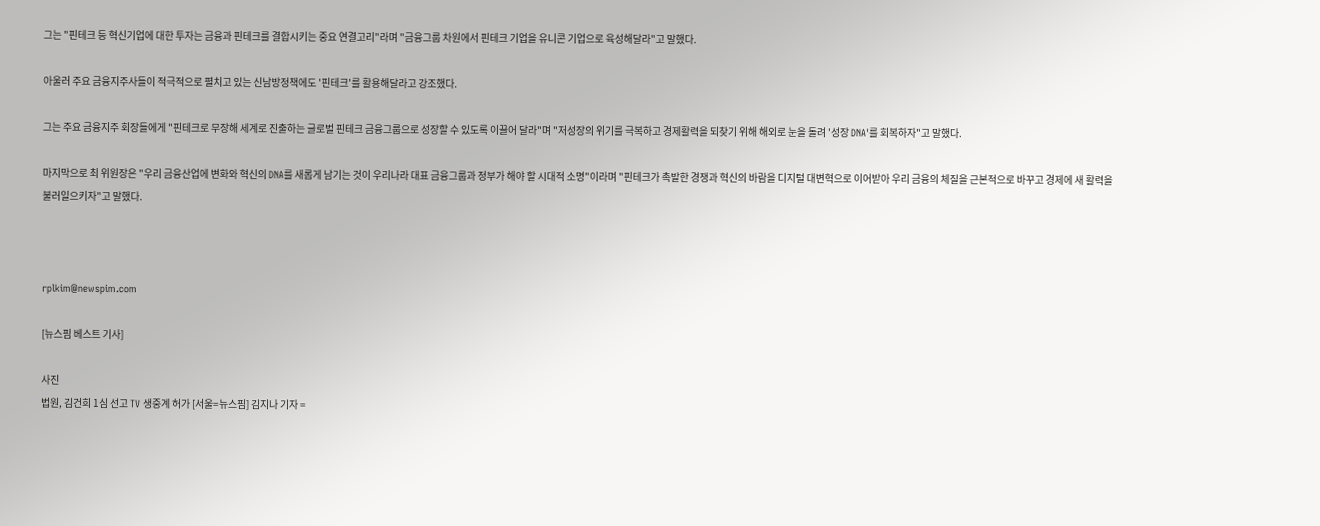그는 "핀테크 등 혁신기업에 대한 투자는 금융과 핀테크를 결합시키는 중요 연결고리"라며 "금융그룹 차원에서 핀테크 기업을 유니콘 기업으로 육성해달라"고 말했다.

아울러 주요 금융지주사들이 적극적으로 펼치고 있는 신남방정책에도 '핀테크'를 활용해달라고 강조했다.

그는 주요 금융지주 회장들에게 "핀테크로 무장해 세계로 진출하는 글로벌 핀테크 금융그룹으로 성장할 수 있도록 이끌어 달라"며 "저성장의 위기를 극복하고 경제활력을 되찾기 위해 해외로 눈을 돌려 '성장 DNA'를 회복하자"고 말했다.

마지막으로 최 위원장은 "우리 금융산업에 변화와 혁신의 DNA를 새롭게 남기는 것이 우리나라 대표 금융그룹과 정부가 해야 할 시대적 소명"이라며 "핀테크가 촉발한 경쟁과 혁신의 바람을 디지털 대변혁으로 이어받아 우리 금융의 체질을 근본적으로 바꾸고 경제에 새 활력을 불러일으키자"고 말했다.



rplkim@newspim.com

[뉴스핌 베스트 기사]

사진
법원, 김건희 1심 선고 TV 생중계 허가 [서울=뉴스핌] 김지나 기자 =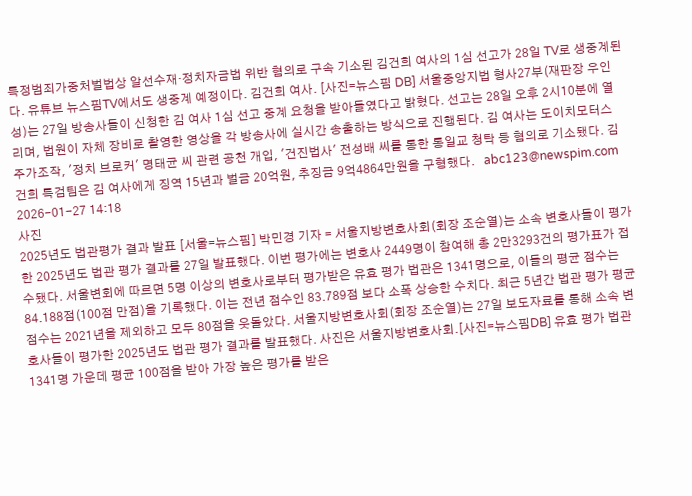특정범죄가중처벌법상 알선수재·정치자금법 위반 혐의로 구속 기소된 김건희 여사의 1심 선고가 28일 TV로 생중계된다. 유튜브 뉴스핌TV에서도 생중계 예정이다. 김건희 여사. [사진=뉴스핌 DB] 서울중앙지법 형사27부(재판장 우인성)는 27일 방송사들이 신청한 김 여사 1심 선고 중계 요청을 받아들였다고 밝혔다. 선고는 28일 오후 2시10분에 열리며, 법원이 자체 장비로 촬영한 영상을 각 방송사에 실시간 송출하는 방식으로 진행된다. 김 여사는 도이치모터스 주가조작, '정치 브로커' 명태균 씨 관련 공천 개입, '건진법사' 전성배 씨를 통한 통일교 청탁 등 혐의로 기소됐다. 김건희 특검팀은 김 여사에게 징역 15년과 벌금 20억원, 추징금 9억4864만원을 구형했다.   abc123@newspim.com 2026-01-27 14:18
사진
2025년도 법관평가 결과 발표 [서울=뉴스핌] 박민경 기자 = 서울지방변호사회(회장 조순열)는 소속 변호사들이 평가한 2025년도 법관 평가 결과를 27일 발표했다. 이번 평가에는 변호사 2449명이 참여해 총 2만3293건의 평가표가 접수됐다. 서울변회에 따르면 5명 이상의 변호사로부터 평가받은 유효 평가 법관은 1341명으로, 이들의 평균 점수는 84.188점(100점 만점)을 기록했다. 이는 전년 점수인 83.789점 보다 소폭 상승한 수치다. 최근 5년간 법관 평가 평균 점수는 2021년을 제외하고 모두 80점을 웃돌았다. 서울지방변호사회(회장 조순열)는 27일 보도자료를 통해 소속 변호사들이 평가한 2025년도 법관 평가 결과를 발표했다. 사진은 서울지방변호사회.[사진=뉴스핌DB] 유효 평가 법관 1341명 가운데 평균 100점을 받아 가장 높은 평가를 받은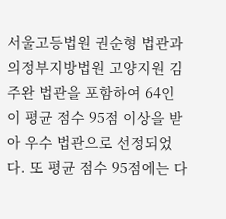서울고등법원 권순형 법관과 의정부지방법원 고양지원 김주완 법관을 포함하여 64인이 평균 점수 95점 이상을 받아 우수 법관으로 선정되었다. 또 평균 점수 95점에는 다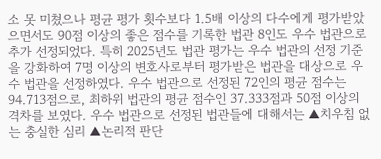소 못 미쳤으나 평균 평가 횟수보다 1.5배 이상의 다수에게 평가받았으면서도 90점 이상의 좋은 점수를 기록한 법관 8인도 우수 법관으로 추가 선정되었다. 특히 2025년도 법관 평가는 우수 법관의 선정 기준을 강화하여 7명 이상의 변호사로부터 평가받은 법관을 대상으로 우수 법관을 선정하였다. 우수 법관으로 선정된 72인의 평균 점수는 94.713점으로, 최하위 법관의 평균 점수인 37.333점과 50점 이상의 격차를 보였다. 우수 법관으로 선정된 법관들에 대해서는 ▲치우침 없는 충실한 심리 ▲논리적 판단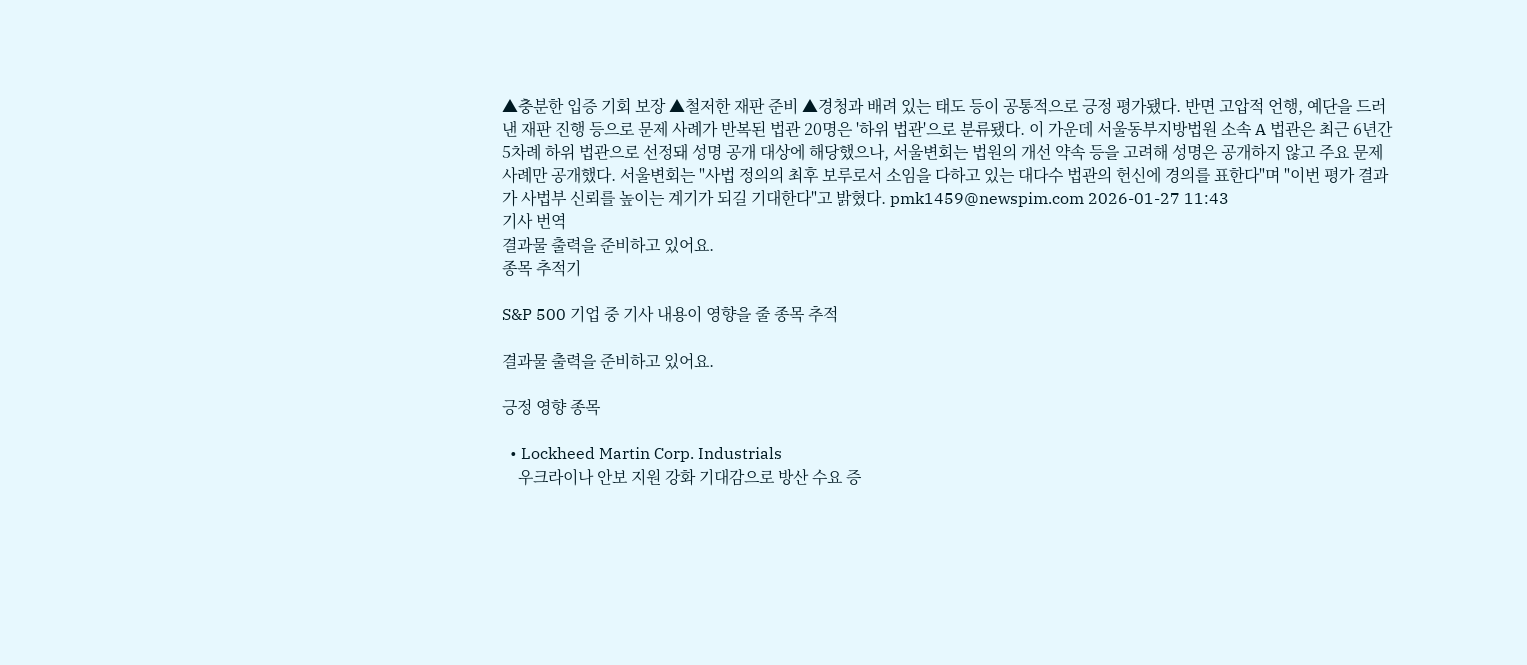▲충분한 입증 기회 보장 ▲철저한 재판 준비 ▲경청과 배려 있는 태도 등이 공통적으로 긍정 평가됐다. 반면 고압적 언행, 예단을 드러낸 재판 진행 등으로 문제 사례가 반복된 법관 20명은 '하위 법관'으로 분류됐다. 이 가운데 서울동부지방법원 소속 A 법관은 최근 6년간 5차례 하위 법관으로 선정돼 성명 공개 대상에 해당했으나, 서울변회는 법원의 개선 약속 등을 고려해 성명은 공개하지 않고 주요 문제 사례만 공개했다. 서울변회는 "사법 정의의 최후 보루로서 소임을 다하고 있는 대다수 법관의 헌신에 경의를 표한다"며 "이번 평가 결과가 사법부 신뢰를 높이는 계기가 되길 기대한다"고 밝혔다. pmk1459@newspim.com 2026-01-27 11:43
기사 번역
결과물 출력을 준비하고 있어요.
종목 추적기

S&P 500 기업 중 기사 내용이 영향을 줄 종목 추적

결과물 출력을 준비하고 있어요.

긍정 영향 종목

  • Lockheed Martin Corp. Industrials
    우크라이나 안보 지원 강화 기대감으로 방산 수요 증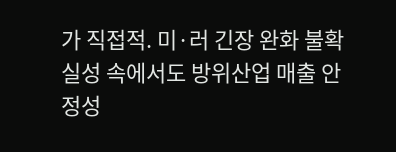가 직접적. 미·러 긴장 완화 불확실성 속에서도 방위산업 매출 안정성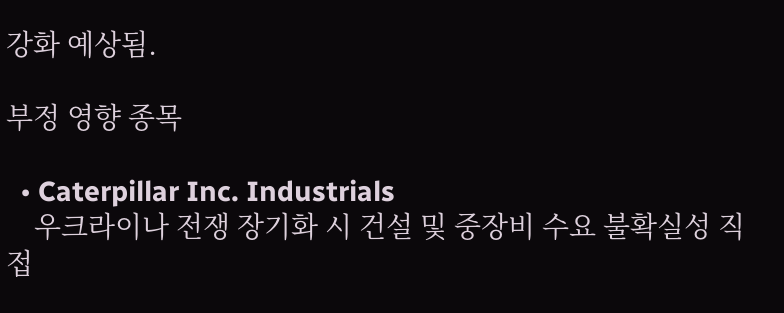강화 예상됨.

부정 영향 종목

  • Caterpillar Inc. Industrials
    우크라이나 전쟁 장기화 시 건설 및 중장비 수요 불확실성 직접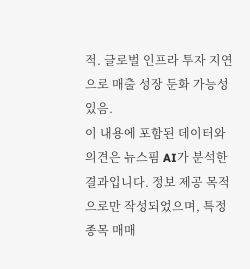적. 글로벌 인프라 투자 지연으로 매출 성장 둔화 가능성 있음.
이 내용에 포함된 데이터와 의견은 뉴스핌 AI가 분석한 결과입니다. 정보 제공 목적으로만 작성되었으며, 특정 종목 매매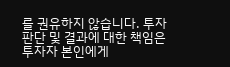를 권유하지 않습니다. 투자 판단 및 결과에 대한 책임은 투자자 본인에게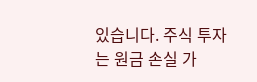있습니다. 주식 투자는 원금 손실 가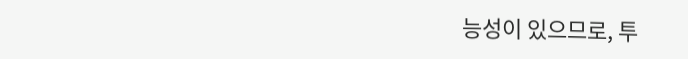능성이 있으므로, 투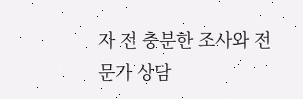자 전 충분한 조사와 전문가 상담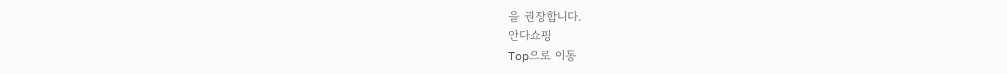을 권장합니다.
안다쇼핑
Top으로 이동